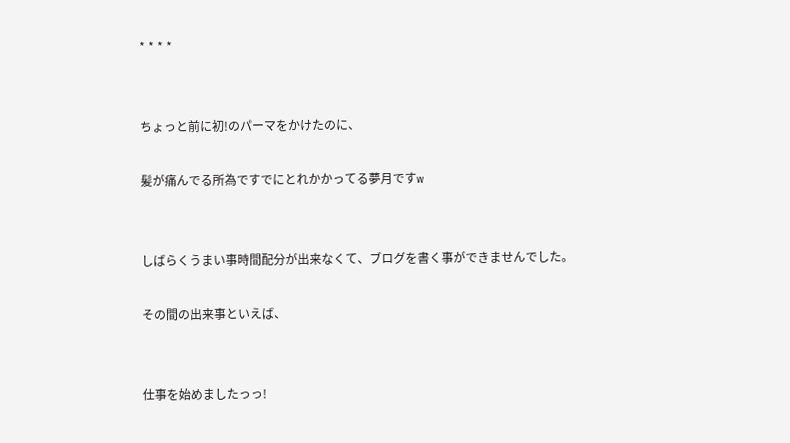* * * *


ちょっと前に初!のパーマをかけたのに、

髪が痛んでる所為ですでにとれかかってる夢月ですw


しばらくうまい事時間配分が出来なくて、ブログを書く事ができませんでした。

その間の出来事といえば、


仕事を始めましたっっ!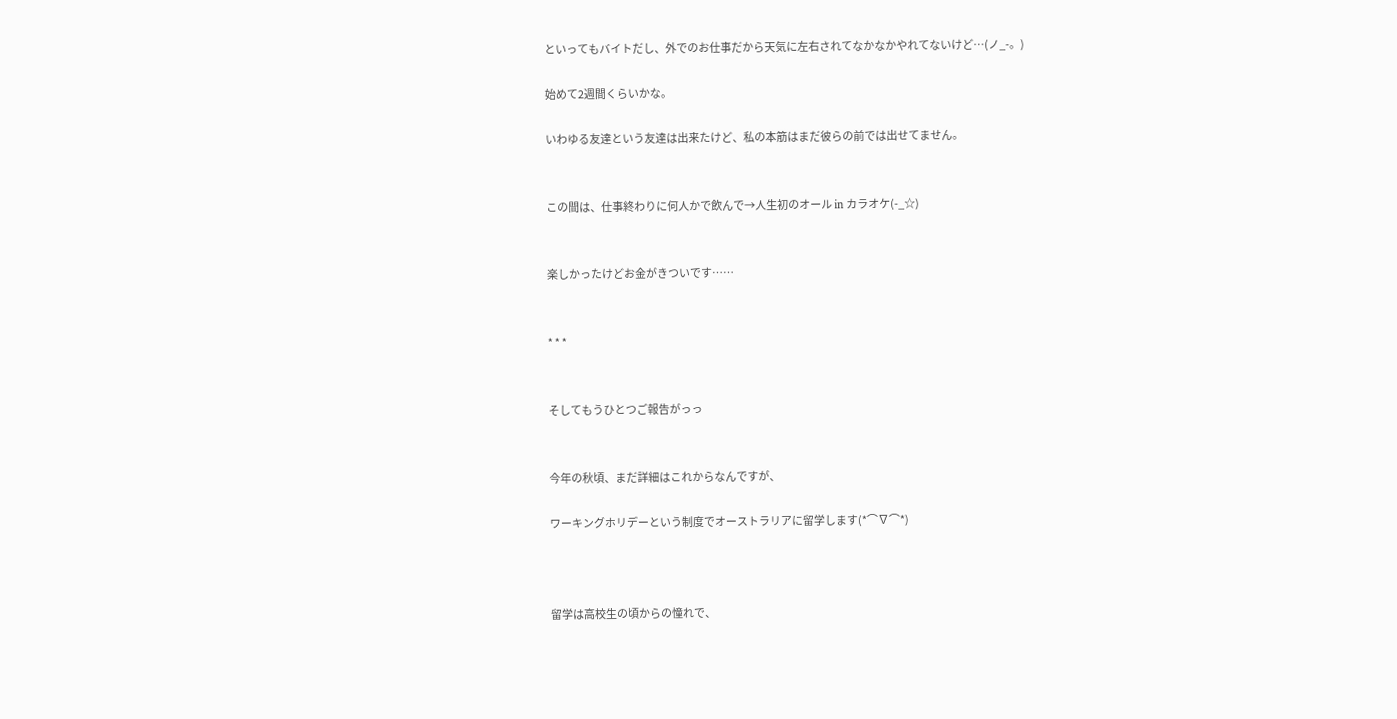といってもバイトだし、外でのお仕事だから天気に左右されてなかなかやれてないけど…(ノ_-。)

始めて2週間くらいかな。

いわゆる友達という友達は出来たけど、私の本筋はまだ彼らの前では出せてません。


この間は、仕事終わりに何人かで飲んで→人生初のオール in カラオケ(-_☆)


楽しかったけどお金がきついです……


* * *


そしてもうひとつご報告がっっ


今年の秋頃、まだ詳細はこれからなんですが、

ワーキングホリデーという制度でオーストラリアに留学します(*⌒∇⌒*)



留学は高校生の頃からの憧れで、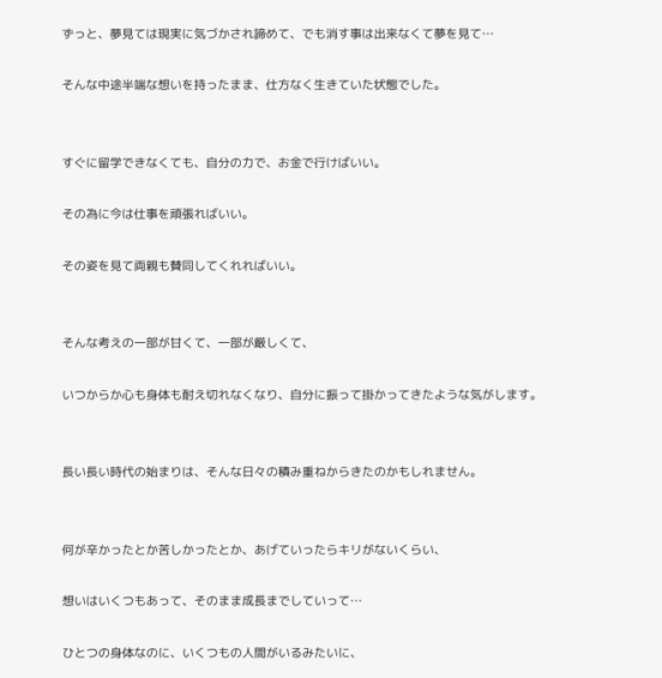ずっと、夢見ては現実に気づかされ諦めて、でも消す事は出来なくて夢を見て…

そんな中途半端な想いを持ったまま、仕方なく生きていた状態でした。


すぐに留学できなくても、自分の力で、お金で行けばいい。

その為に今は仕事を頑張ればいい。

その姿を見て両親も賛同してくれればいい。


そんな考えの一部が甘くて、一部が厳しくて、

いつからか心も身体も耐え切れなくなり、自分に振って掛かってきたような気がします。


長い長い時代の始まりは、そんな日々の積み重ねからきたのかもしれません。


何が辛かったとか苦しかったとか、あげていったらキリがないくらい、

想いはいくつもあって、そのまま成長までしていって…

ひとつの身体なのに、いくつもの人間がいるみたいに、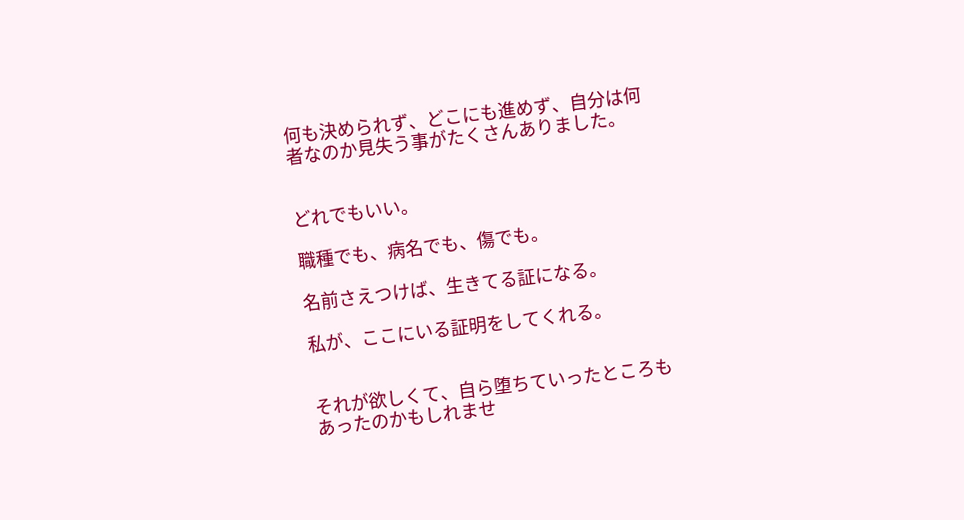何も決められず、どこにも進めず、自分は何者なのか見失う事がたくさんありました。


どれでもいい。

職種でも、病名でも、傷でも。

名前さえつけば、生きてる証になる。

私が、ここにいる証明をしてくれる。


それが欲しくて、自ら堕ちていったところもあったのかもしれませ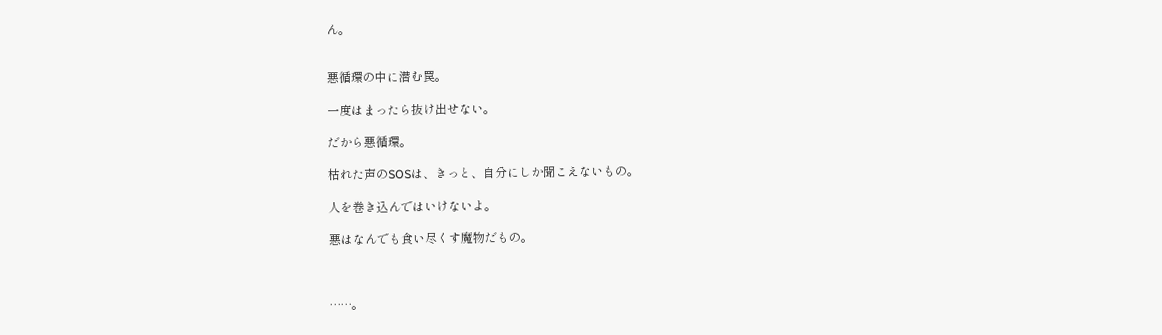ん。


悪循環の中に潜む罠。

一度はまったら抜け出せない。

だから悪循環。

枯れた声のSOSは、きっと、自分にしか聞こえないもの。

人を巻き込んではいけないよ。

悪はなんでも食い尽くす魔物だもの。



……。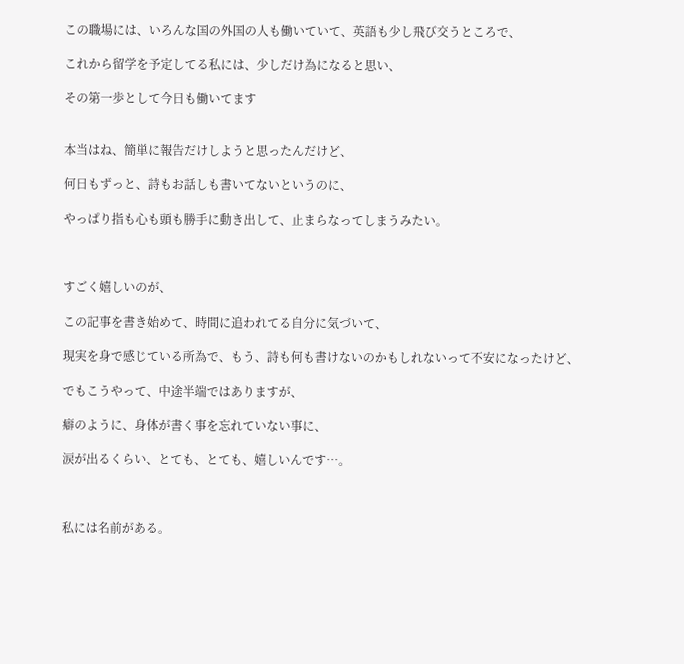この職場には、いろんな国の外国の人も働いていて、英語も少し飛び交うところで、

これから留学を予定してる私には、少しだけ為になると思い、

その第一歩として今日も働いてます


本当はね、簡単に報告だけしようと思ったんだけど、

何日もずっと、詩もお話しも書いてないというのに、

やっぱり指も心も頭も勝手に動き出して、止まらなってしまうみたい。



すごく嬉しいのが、

この記事を書き始めて、時間に追われてる自分に気づいて、

現実を身で感じている所為で、もう、詩も何も書けないのかもしれないって不安になったけど、

でもこうやって、中途半端ではありますが、

癖のように、身体が書く事を忘れていない事に、

涙が出るくらい、とても、とても、嬉しいんです…。



私には名前がある。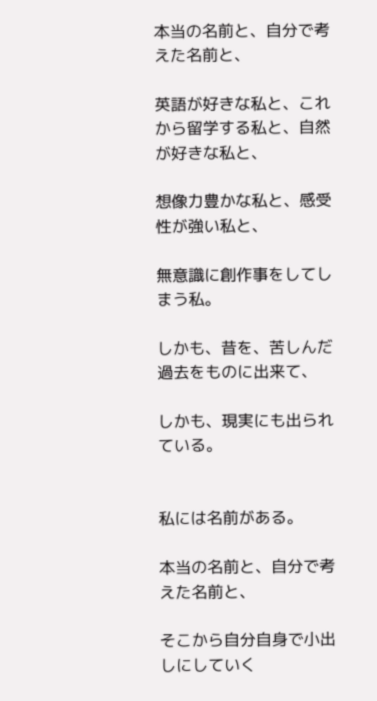本当の名前と、自分で考えた名前と、

英語が好きな私と、これから留学する私と、自然が好きな私と、

想像力豊かな私と、感受性が強い私と、

無意識に創作事をしてしまう私。

しかも、昔を、苦しんだ過去をものに出来て、

しかも、現実にも出られている。


私には名前がある。

本当の名前と、自分で考えた名前と、

そこから自分自身で小出しにしていく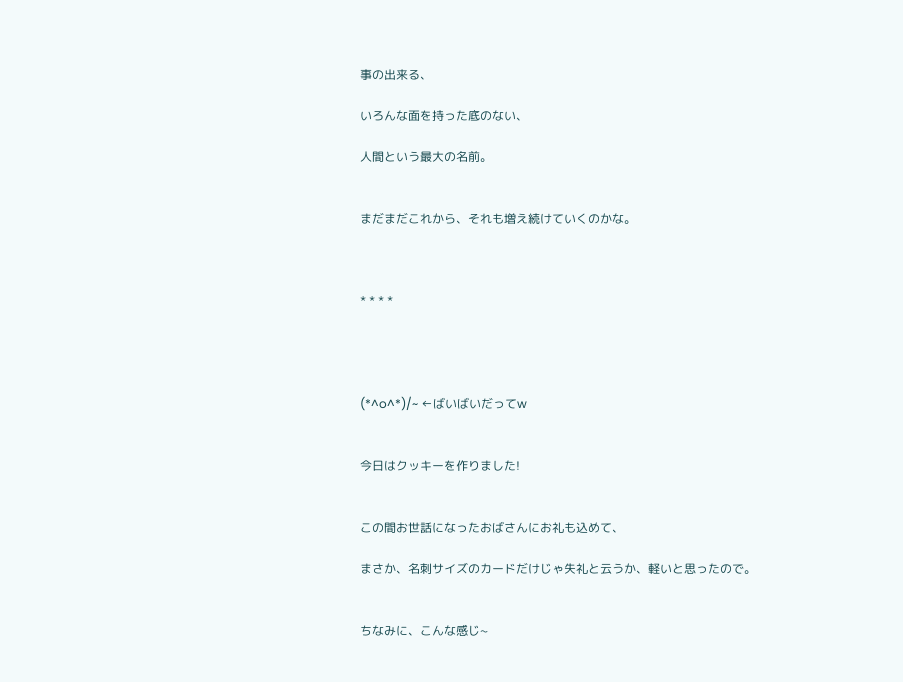事の出来る、

いろんな面を持った底のない、

人間という最大の名前。


まだまだこれから、それも増え続けていくのかな。



* * * *




(*^o^*)/~ ←ばいばいだってw


今日はクッキーを作りました!


この間お世話になったおばさんにお礼も込めて、

まさか、名刺サイズのカードだけじゃ失礼と云うか、軽いと思ったので。


ちなみに、こんな感じ~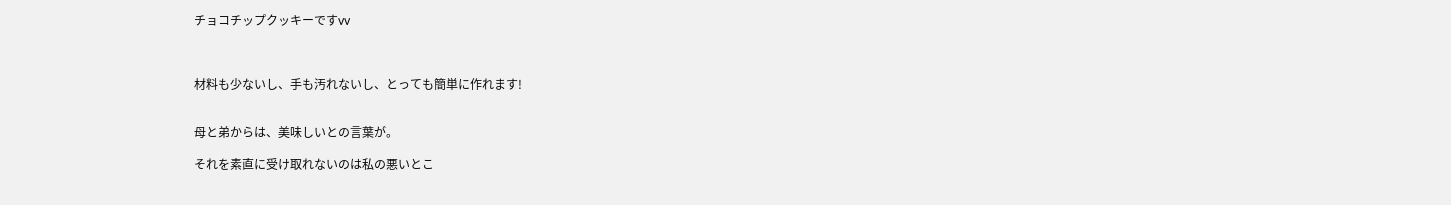チョコチップクッキーですvv



材料も少ないし、手も汚れないし、とっても簡単に作れます!


母と弟からは、美味しいとの言葉が。

それを素直に受け取れないのは私の悪いとこ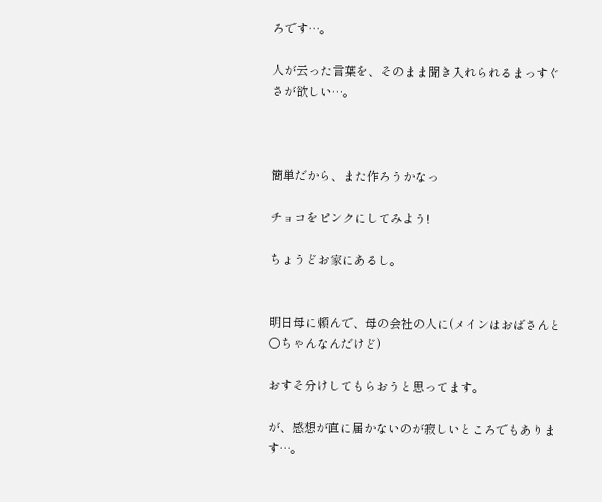ろです…。

人が云った言葉を、そのまま聞き入れられるまっすぐさが欲しい…。



簡単だから、また作ろうかなっ

チョコをピンクにしてみよう!

ちょうどお家にあるし。


明日母に頼んで、母の会社の人に(メインはおばさんと○ちゃんなんだけど)

おすそ分けしてもらおうと思ってます。

が、感想が直に届かないのが寂しいところでもあります…。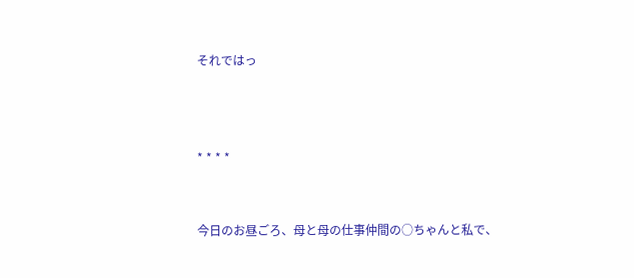それではっ



* * * *


今日のお昼ごろ、母と母の仕事仲間の○ちゃんと私で、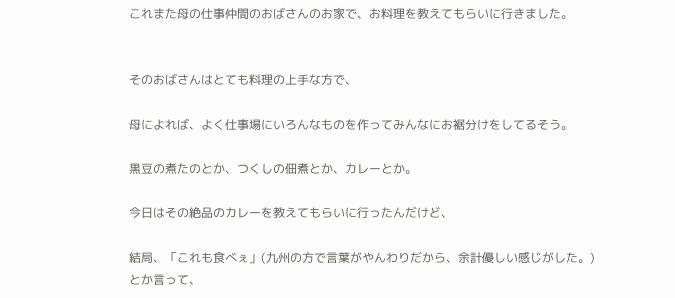これまた母の仕事仲間のおばさんのお家で、お料理を教えてもらいに行きました。


そのおばさんはとても料理の上手な方で、

母によれば、よく仕事場にいろんなものを作ってみんなにお裾分けをしてるそう。

黒豆の煮たのとか、つくしの佃煮とか、カレーとか。

今日はその絶品のカレーを教えてもらいに行ったんだけど、

結局、「これも食べぇ」(九州の方で言葉がやんわりだから、余計優しい感じがした。)とか言って、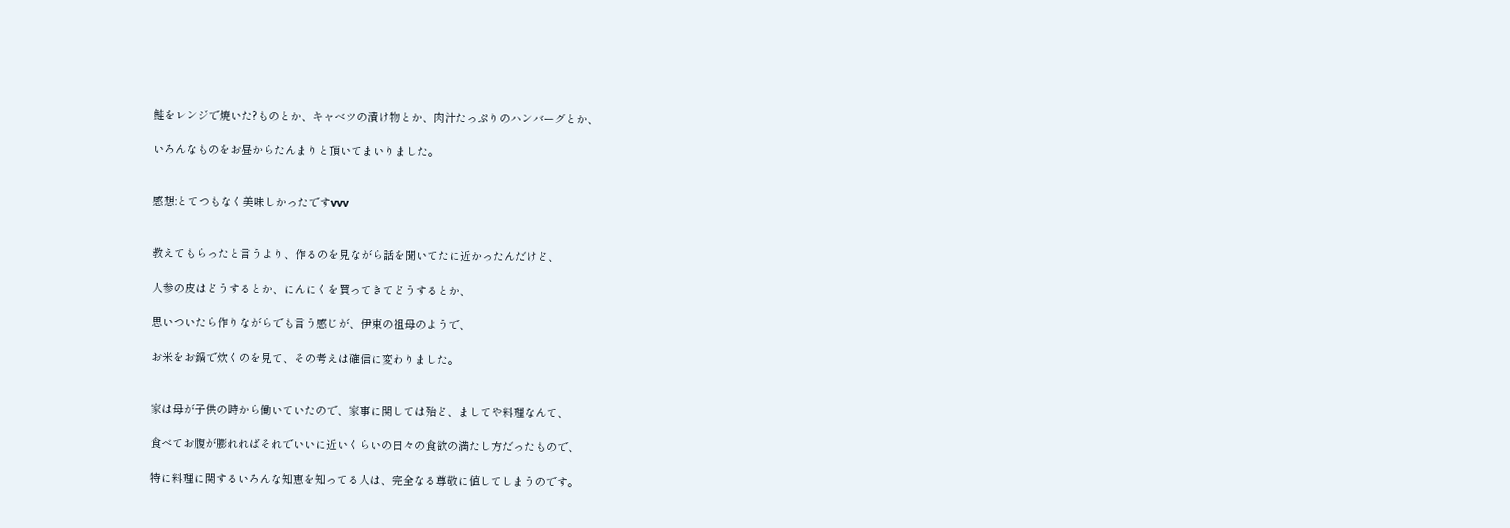鮭をレンジで焼いた?ものとか、キャベツの漬け物とか、肉汁たっぷりのハンバーグとか、

いろんなものをお昼からたんまりと頂いてまいりました。


感想:とてつもなく美味しかったですvvv


教えてもらったと言うより、作るのを見ながら話を聞いてたに近かったんだけど、

人参の皮はどうするとか、にんにくを買ってきてどうするとか、

思いついたら作りながらでも言う感じが、伊東の祖母のようで、

お米をお鍋で炊くのを見て、その考えは確信に変わりました。


家は母が子供の時から働いていたので、家事に関しては殆ど、ましてや料理なんて、

食べてお腹が膨れればそれでいいに近いくらいの日々の食欲の満たし方だったもので、

特に料理に関するいろんな知恵を知ってる人は、完全なる尊敬に値してしまうのです。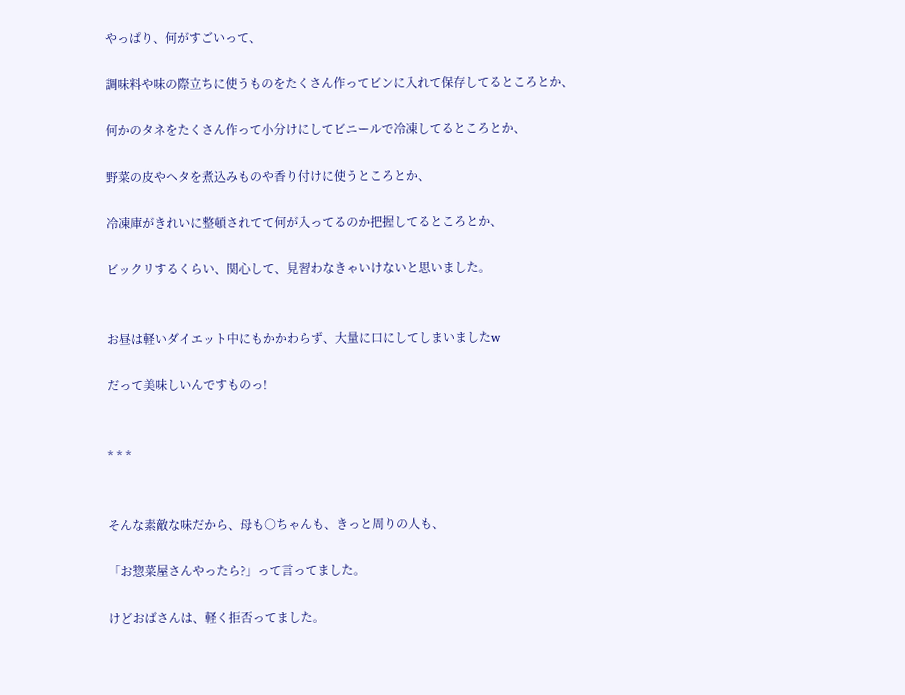やっぱり、何がすごいって、

調味料や味の際立ちに使うものをたくさん作ってビンに入れて保存してるところとか、

何かのタネをたくさん作って小分けにしてビニールで冷凍してるところとか、

野菜の皮やヘタを煮込みものや香り付けに使うところとか、

冷凍庫がきれいに整頓されてて何が入ってるのか把握してるところとか、

ビックリするくらい、関心して、見習わなきゃいけないと思いました。


お昼は軽いダイエット中にもかかわらず、大量に口にしてしまいましたw

だって美味しいんですものっ!


* * *


そんな素敵な味だから、母も○ちゃんも、きっと周りの人も、

「お惣菜屋さんやったら?」って言ってました。

けどおばさんは、軽く拒否ってました。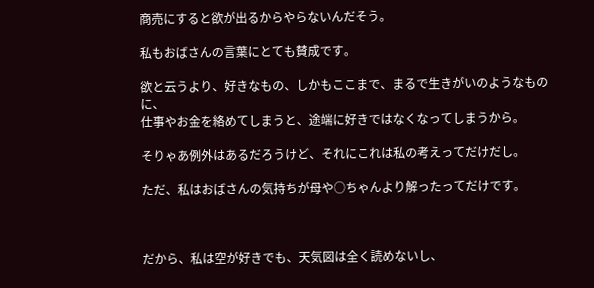商売にすると欲が出るからやらないんだそう。

私もおばさんの言葉にとても賛成です。

欲と云うより、好きなもの、しかもここまで、まるで生きがいのようなものに、
仕事やお金を絡めてしまうと、途端に好きではなくなってしまうから。

そりゃあ例外はあるだろうけど、それにこれは私の考えってだけだし。

ただ、私はおばさんの気持ちが母や○ちゃんより解ったってだけです。



だから、私は空が好きでも、天気図は全く読めないし、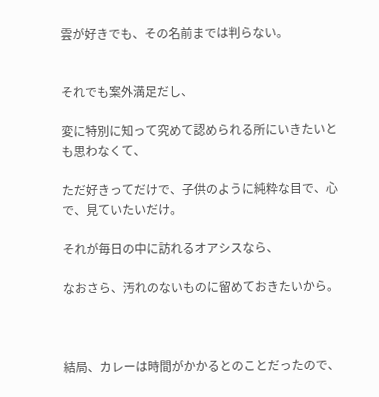雲が好きでも、その名前までは判らない。


それでも案外満足だし、

変に特別に知って究めて認められる所にいきたいとも思わなくて、

ただ好きってだけで、子供のように純粋な目で、心で、見ていたいだけ。

それが毎日の中に訪れるオアシスなら、

なおさら、汚れのないものに留めておきたいから。



結局、カレーは時間がかかるとのことだったので、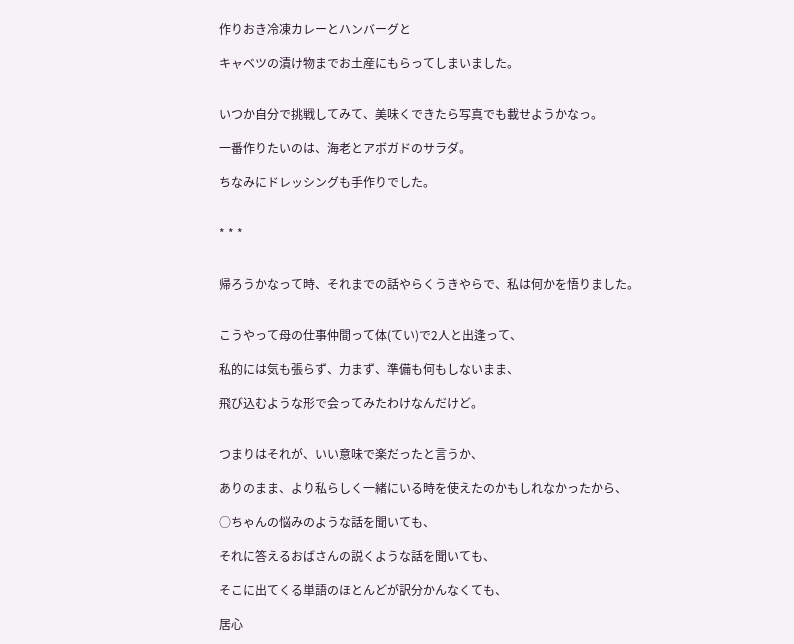作りおき冷凍カレーとハンバーグと

キャベツの漬け物までお土産にもらってしまいました。


いつか自分で挑戦してみて、美味くできたら写真でも載せようかなっ。

一番作りたいのは、海老とアボガドのサラダ。

ちなみにドレッシングも手作りでした。


* * *


帰ろうかなって時、それまでの話やらくうきやらで、私は何かを悟りました。


こうやって母の仕事仲間って体(てい)で2人と出逢って、

私的には気も張らず、力まず、準備も何もしないまま、

飛び込むような形で会ってみたわけなんだけど。


つまりはそれが、いい意味で楽だったと言うか、

ありのまま、より私らしく一緒にいる時を使えたのかもしれなかったから、

○ちゃんの悩みのような話を聞いても、

それに答えるおばさんの説くような話を聞いても、

そこに出てくる単語のほとんどが訳分かんなくても、

居心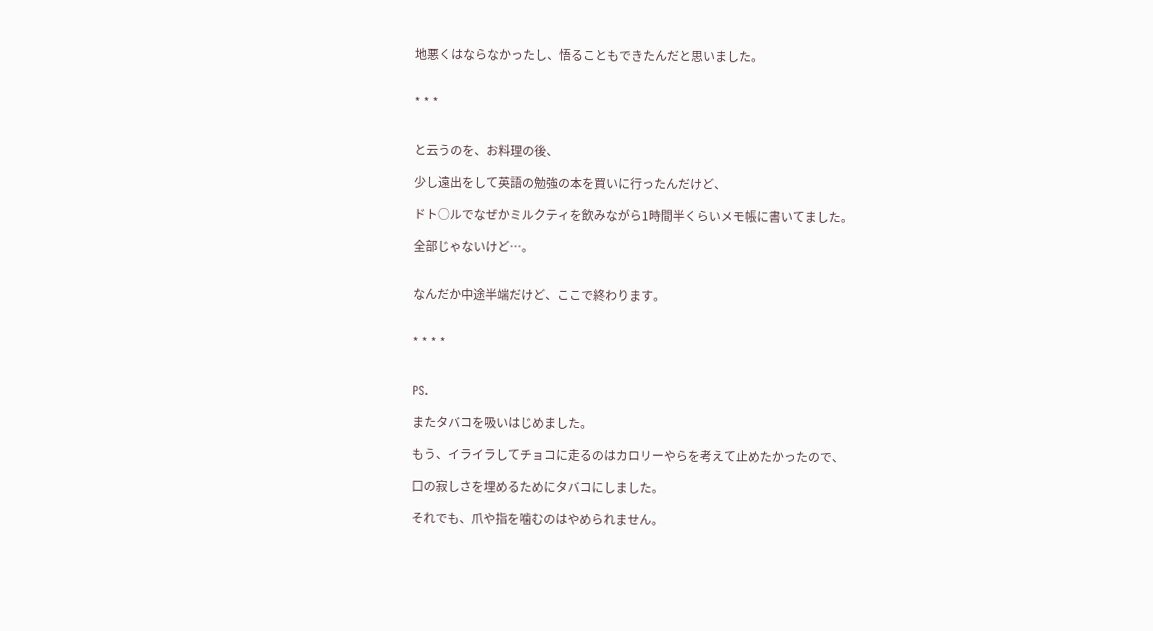地悪くはならなかったし、悟ることもできたんだと思いました。


* * *


と云うのを、お料理の後、

少し遠出をして英語の勉強の本を買いに行ったんだけど、

ドト○ルでなぜかミルクティを飲みながら1時間半くらいメモ帳に書いてました。

全部じゃないけど…。


なんだか中途半端だけど、ここで終わります。


* * * *


PS.

またタバコを吸いはじめました。

もう、イライラしてチョコに走るのはカロリーやらを考えて止めたかったので、

口の寂しさを埋めるためにタバコにしました。

それでも、爪や指を噛むのはやめられません。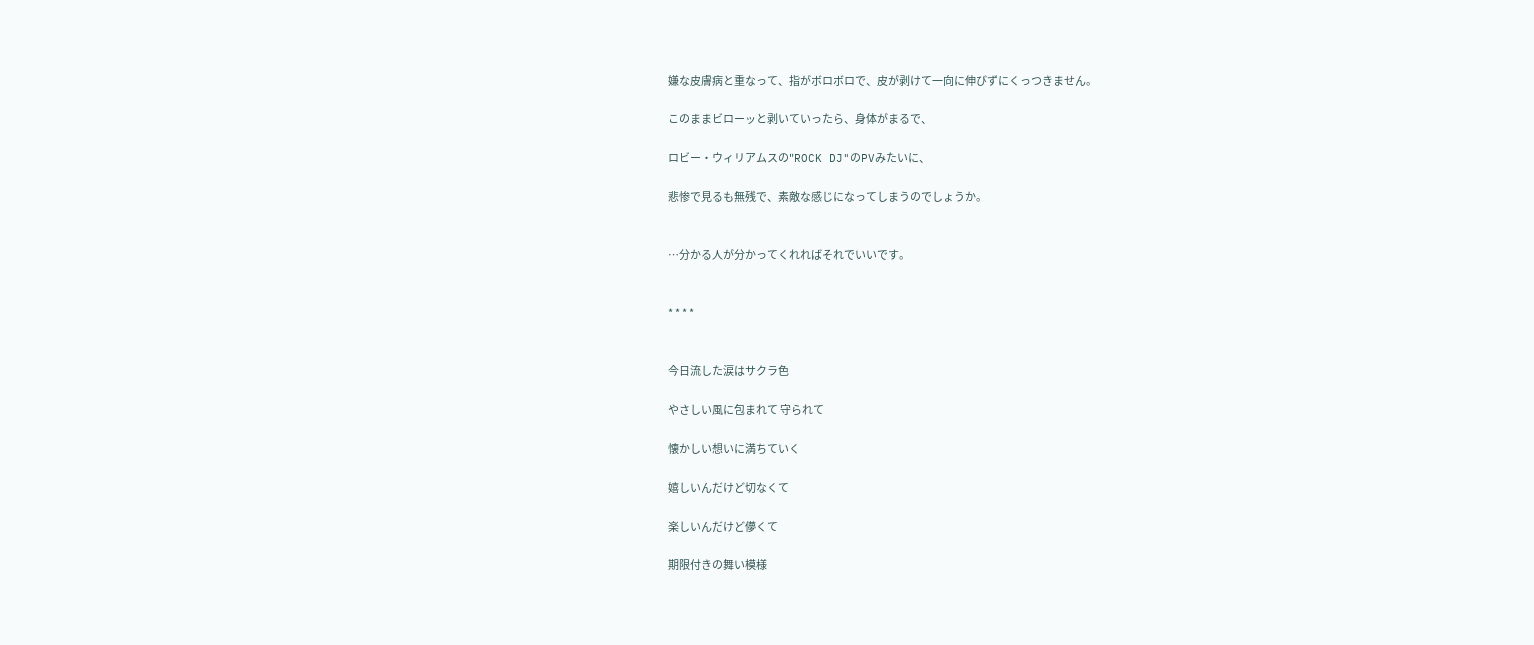嫌な皮膚病と重なって、指がボロボロで、皮が剥けて一向に伸びずにくっつきません。

このままビローッと剥いていったら、身体がまるで、

ロビー・ウィリアムスの"ROCK DJ"のPVみたいに、

悲惨で見るも無残で、素敵な感じになってしまうのでしょうか。


…分かる人が分かってくれればそれでいいです。


* * * *


今日流した涙はサクラ色

やさしい風に包まれて 守られて

懐かしい想いに満ちていく

嬉しいんだけど切なくて

楽しいんだけど儚くて

期限付きの舞い模様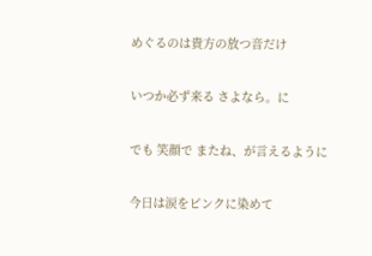めぐるのは貴方の放つ音だけ

いつか必ず来る さよなら。に

でも 笑顔で またね、が言えるように

今日は涙をピンクに染めて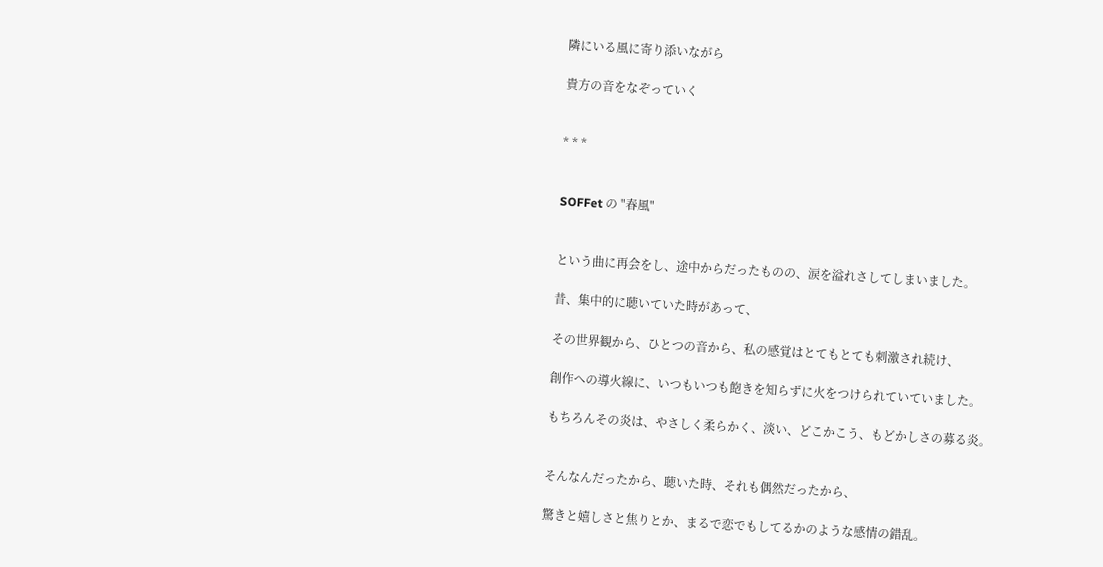隣にいる風に寄り添いながら

貴方の音をなぞっていく


* * *


SOFFet の "春風"


という曲に再会をし、途中からだったものの、涙を溢れさしてしまいました。

昔、集中的に聴いていた時があって、

その世界観から、ひとつの音から、私の感覚はとてもとても刺激され続け、

創作への導火線に、いつもいつも飽きを知らずに火をつけられていていました。

もちろんその炎は、やさしく柔らかく、淡い、どこかこう、もどかしさの募る炎。


そんなんだったから、聴いた時、それも偶然だったから、

驚きと嬉しさと焦りとか、まるで恋でもしてるかのような感情の錯乱。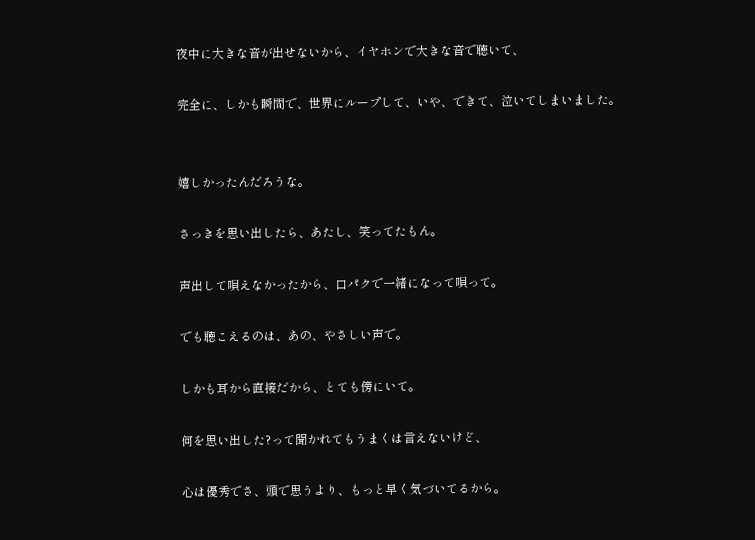夜中に大きな音が出せないから、イヤホンで大きな音で聴いて、

完全に、しかも瞬間で、世界にループして、いや、できて、泣いてしまいました。


嬉しかったんだろうな。

さっきを思い出したら、あたし、笑ってたもん。

声出して唄えなかったから、口パクで一緒になって唄って。

でも聴こえるのは、あの、やさしい声で。

しかも耳から直接だから、とても傍にいて。

何を思い出した?って聞かれてもうまくは言えないけど、

心は優秀でさ、頭で思うより、もっと早く気づいてるから。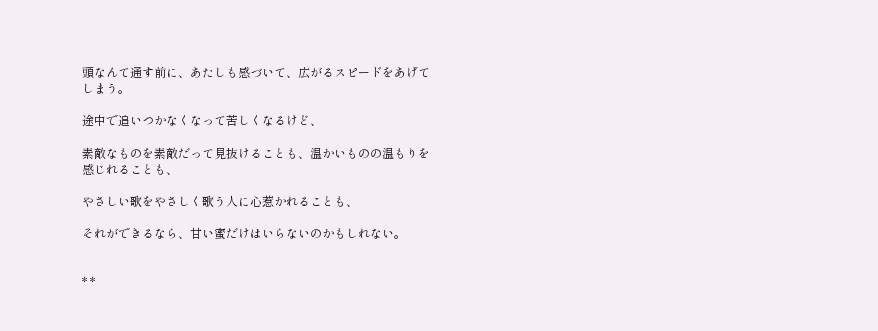頭なんて通す前に、あたしも感づいて、広がるスピードをあげてしまう。

途中で追いつかなくなって苦しくなるけど、

素敵なものを素敵だって見抜けることも、温かいものの温もりを感じれることも、

やさしい歌をやさしく歌う人に心惹かれることも、

それができるなら、甘い蜜だけはいらないのかもしれない。


* *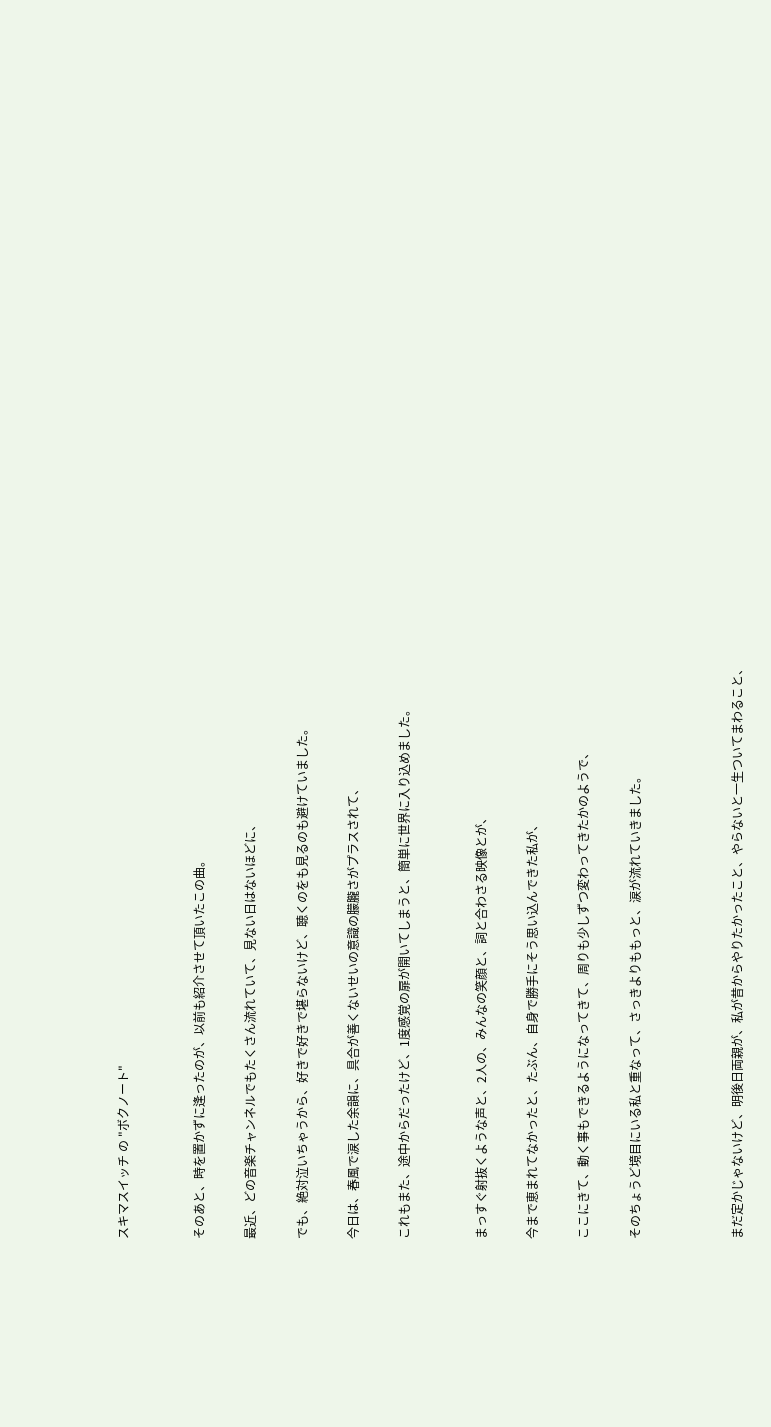スキマスイッチ の "ボクノート"


そのあと、時を置かずに逢ったのが、以前も紹介させて頂いたこの曲。

最近、どの音楽チャンネルでもたくさん流れていて、見ない日はないほどに、

でも、絶対泣いちゃうから、好きで好きで堪らないけど、聴くのをも見るのも避けていました。

今日は、春風で涙した余韻に、具合が善くないせいの意識の朦朧さがプラスされて、

これもまた、途中からだったけど、1度感覚の扉が開いてしまうと、簡単に世界に入り込めました。


まっすぐ射抜くような声と、2人の、みんなの笑顔と、詞と合わさる映像とが、

今まで恵まれてなかったと、たぶん、自身で勝手にそう思い込んできた私が、

ここにきて、動く事もできるようになってきて、周りも少しずつ変わってきたかのようで、

そのちょうど境目にいる私と重なって、さっきよりももっと、涙が流れていきました。



まだ定かじゃないけど、明後日両親が、私が昔からやりたかったこと、やらないと一生ついてまわること、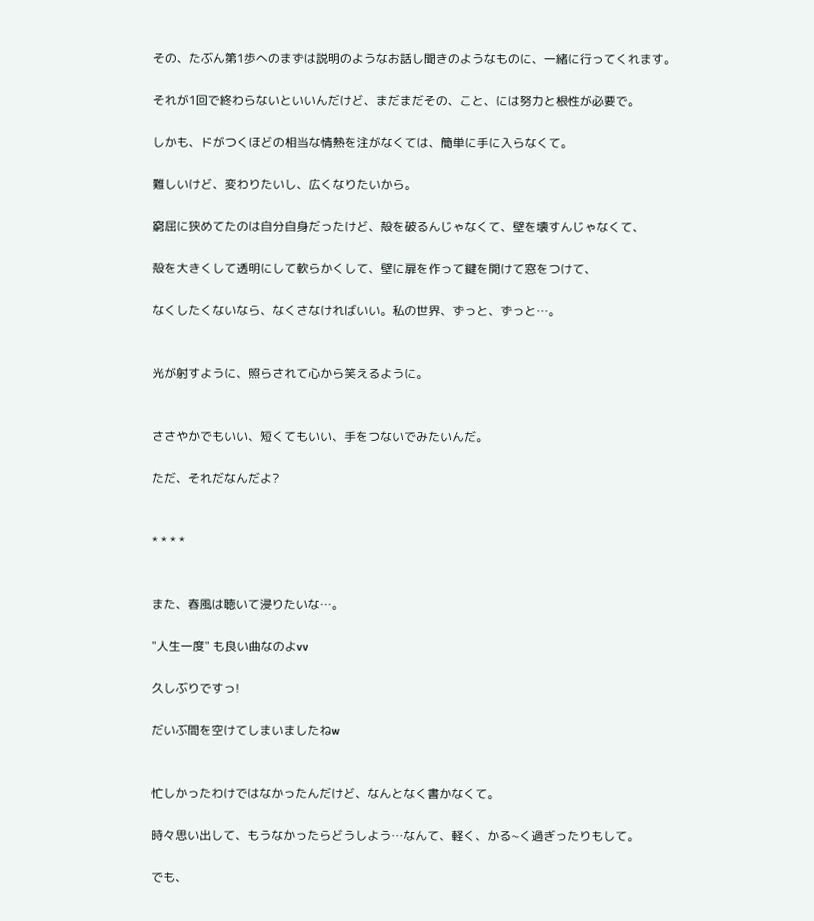その、たぶん第1歩へのまずは説明のようなお話し聞きのようなものに、一緒に行ってくれます。

それが1回で終わらないといいんだけど、まだまだその、こと、には努力と根性が必要で。

しかも、ドがつくほどの相当な情熱を注がなくては、簡単に手に入らなくて。

難しいけど、変わりたいし、広くなりたいから。

窮屈に狭めてたのは自分自身だったけど、殻を破るんじゃなくて、壁を壊すんじゃなくて、

殻を大きくして透明にして軟らかくして、壁に扉を作って鍵を開けて窓をつけて、

なくしたくないなら、なくさなければいい。私の世界、ずっと、ずっと…。


光が射すように、照らされて心から笑えるように。


ささやかでもいい、短くてもいい、手をつないでみたいんだ。

ただ、それだなんだよ?


* * * *


また、春風は聴いて浸りたいな…。

"人生一度" も良い曲なのよvv

久しぶりですっ!

だいぶ間を空けてしまいましたねw


忙しかったわけではなかったんだけど、なんとなく書かなくて。

時々思い出して、もうなかったらどうしよう…なんて、軽く、かる~く過ぎったりもして。

でも、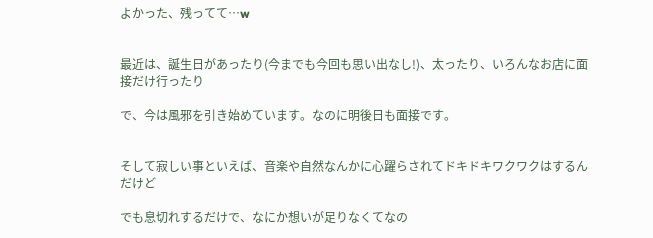よかった、残ってて…w


最近は、誕生日があったり(今までも今回も思い出なし!)、太ったり、いろんなお店に面接だけ行ったり

で、今は風邪を引き始めています。なのに明後日も面接です。


そして寂しい事といえば、音楽や自然なんかに心躍らされてドキドキワクワクはするんだけど

でも息切れするだけで、なにか想いが足りなくてなの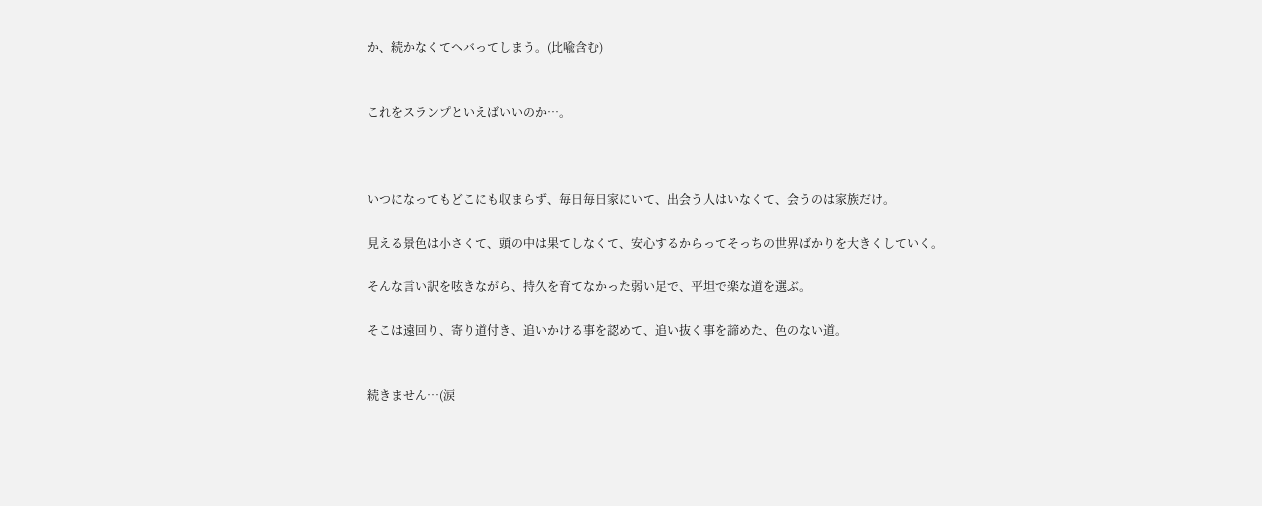か、続かなくてヘバってしまう。(比喩含む)


これをスランプといえばいいのか…。



いつになってもどこにも収まらず、毎日毎日家にいて、出会う人はいなくて、会うのは家族だけ。

見える景色は小さくて、頭の中は果てしなくて、安心するからってそっちの世界ばかりを大きくしていく。

そんな言い訳を呟きながら、持久を育てなかった弱い足で、平坦で楽な道を選ぶ。

そこは遠回り、寄り道付き、追いかける事を認めて、追い抜く事を諦めた、色のない道。


続きません…(涙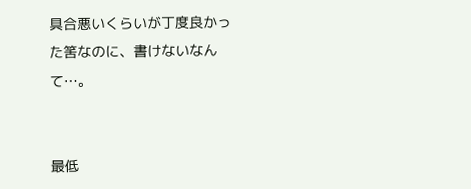具合悪いくらいが丁度良かった筈なのに、書けないなんて…。


最低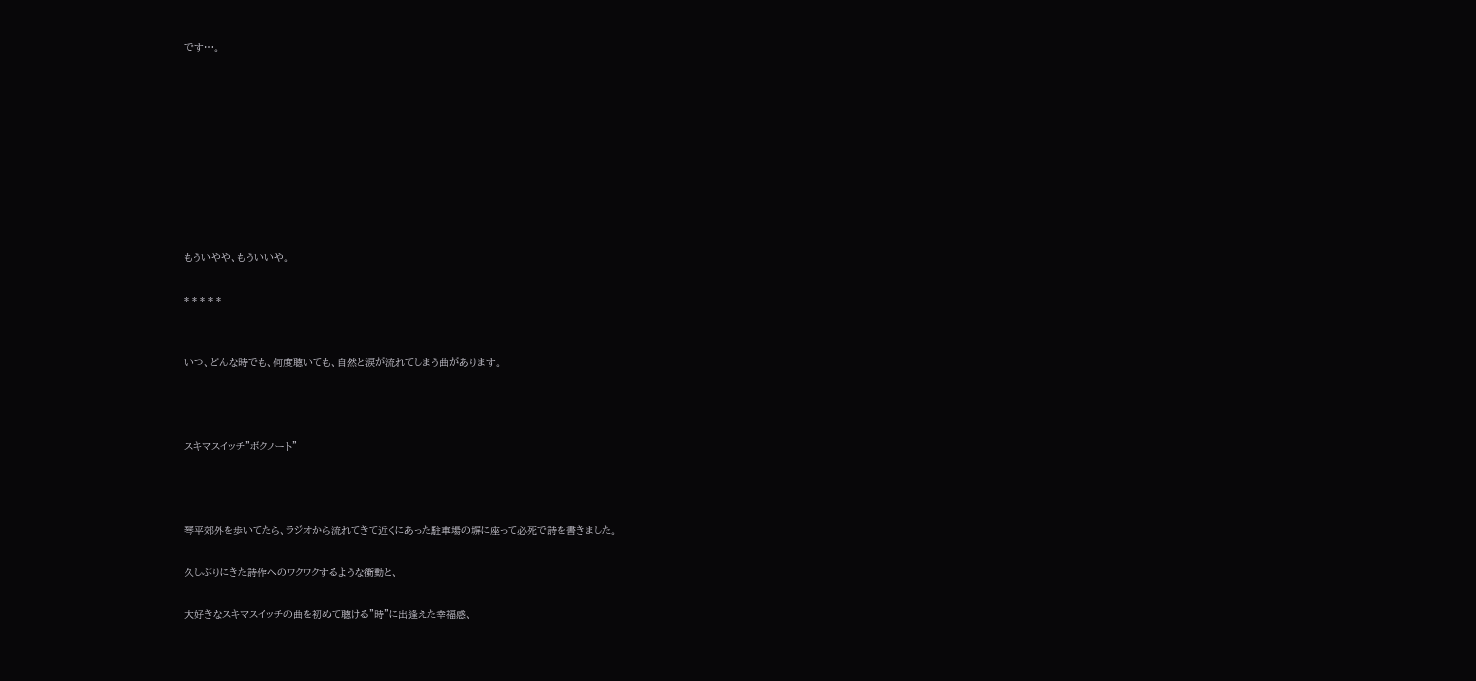です…。









もういやや、もういいや。

* * * * *


いつ、どんな時でも、何度聴いても、自然と涙が流れてしまう曲があります。



スキマスイッチ"ボクノート"



琴平郊外を歩いてたら、ラジオから流れてきて近くにあった駐車場の塀に座って必死で詩を書きました。

久しぶりにきた詩作へのワクワクするような衝動と、

大好きなスキマスイッチの曲を初めて聴ける"時"に出逢えた幸福感、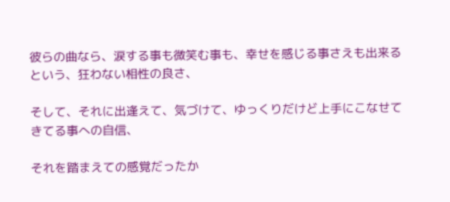彼らの曲なら、涙する事も微笑む事も、幸せを感じる事さえも出来るという、狂わない相性の良さ、

そして、それに出逢えて、気づけて、ゆっくりだけど上手にこなせてきてる事への自信、

それを踏まえての感覚だったか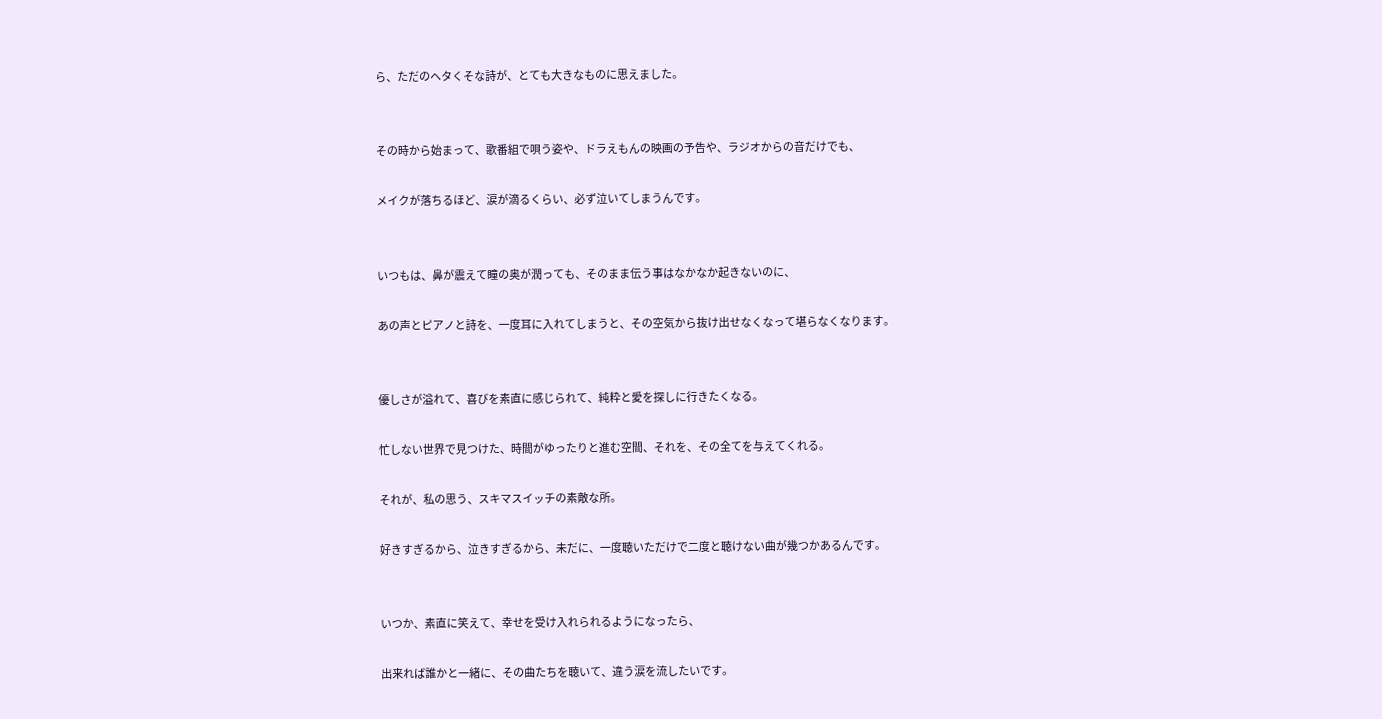ら、ただのヘタくそな詩が、とても大きなものに思えました。


その時から始まって、歌番組で唄う姿や、ドラえもんの映画の予告や、ラジオからの音だけでも、

メイクが落ちるほど、涙が滴るくらい、必ず泣いてしまうんです。


いつもは、鼻が震えて瞳の奥が潤っても、そのまま伝う事はなかなか起きないのに、

あの声とピアノと詩を、一度耳に入れてしまうと、その空気から抜け出せなくなって堪らなくなります。


優しさが溢れて、喜びを素直に感じられて、純粋と愛を探しに行きたくなる。

忙しない世界で見つけた、時間がゆったりと進む空間、それを、その全てを与えてくれる。

それが、私の思う、スキマスイッチの素敵な所。

好きすぎるから、泣きすぎるから、未だに、一度聴いただけで二度と聴けない曲が幾つかあるんです。


いつか、素直に笑えて、幸せを受け入れられるようになったら、

出来れば誰かと一緒に、その曲たちを聴いて、違う涙を流したいです。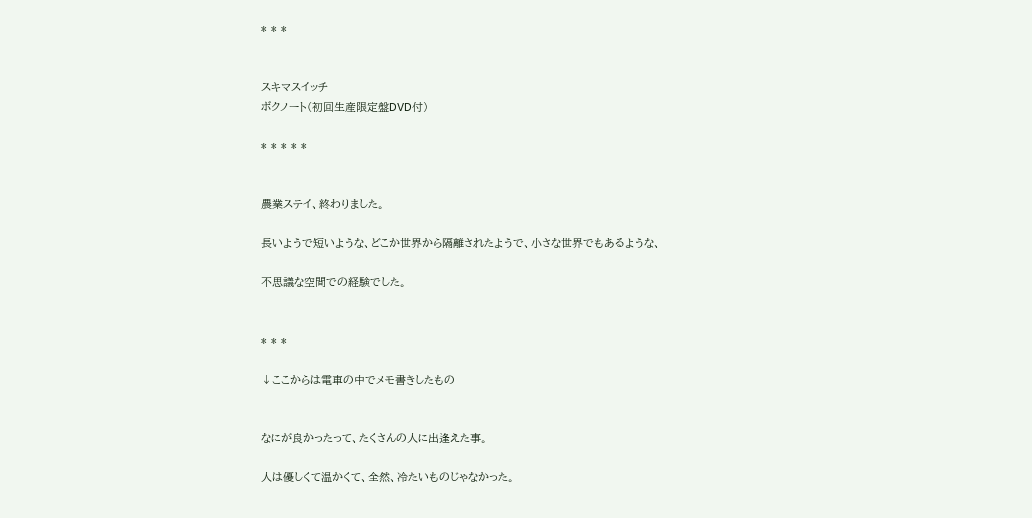* * *


スキマスイッチ
ボクノート(初回生産限定盤DVD付)

* * * * *


農業ステイ、終わりました。

長いようで短いような、どこか世界から隔離されたようで、小さな世界でもあるような、

不思議な空間での経験でした。


* * *

↓ここからは電車の中でメモ書きしたもの


なにが良かったって、たくさんの人に出逢えた事。

人は優しくて温かくて、全然、冷たいものじゃなかった。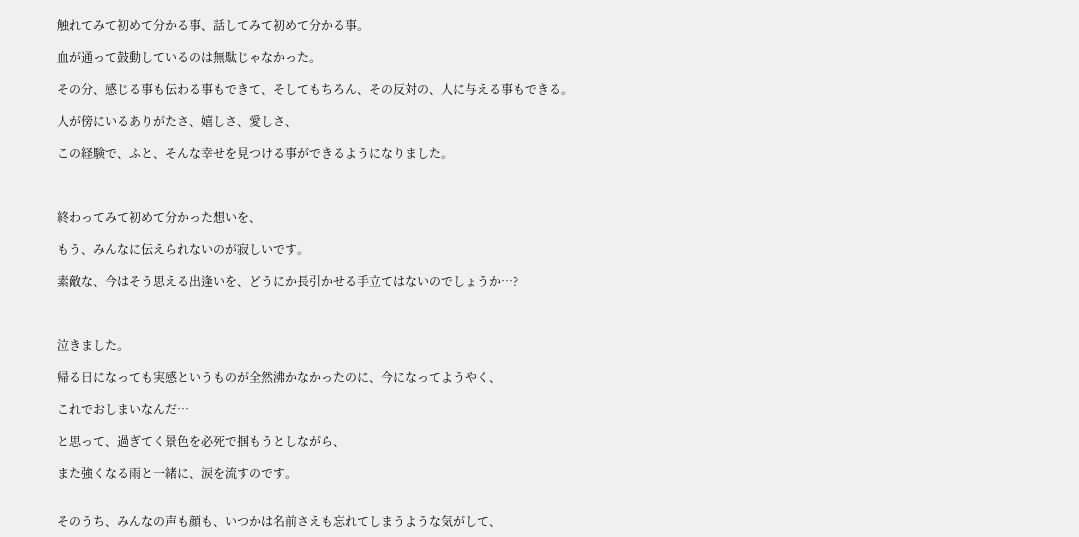触れてみて初めて分かる事、話してみて初めて分かる事。

血が通って鼓動しているのは無駄じゃなかった。

その分、感じる事も伝わる事もできて、そしてもちろん、その反対の、人に与える事もできる。

人が傍にいるありがたさ、嬉しさ、愛しさ、

この経験で、ふと、そんな幸せを見つける事ができるようになりました。



終わってみて初めて分かった想いを、

もう、みんなに伝えられないのが寂しいです。

素敵な、今はそう思える出逢いを、どうにか長引かせる手立てはないのでしょうか…?



泣きました。

帰る日になっても実感というものが全然沸かなかったのに、今になってようやく、

これでおしまいなんだ…

と思って、過ぎてく景色を必死で掴もうとしながら、

また強くなる雨と一緒に、涙を流すのです。


そのうち、みんなの声も顔も、いつかは名前さえも忘れてしまうような気がして、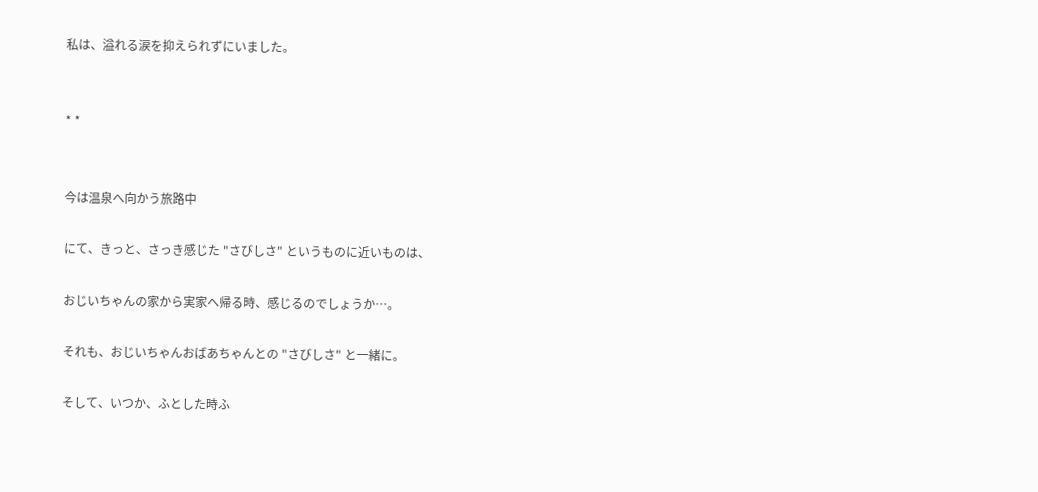私は、溢れる涙を抑えられずにいました。


* *


今は温泉へ向かう旅路中

にて、きっと、さっき感じた "さびしさ" というものに近いものは、

おじいちゃんの家から実家へ帰る時、感じるのでしょうか…。

それも、おじいちゃんおばあちゃんとの "さびしさ" と一緒に。

そして、いつか、ふとした時ふ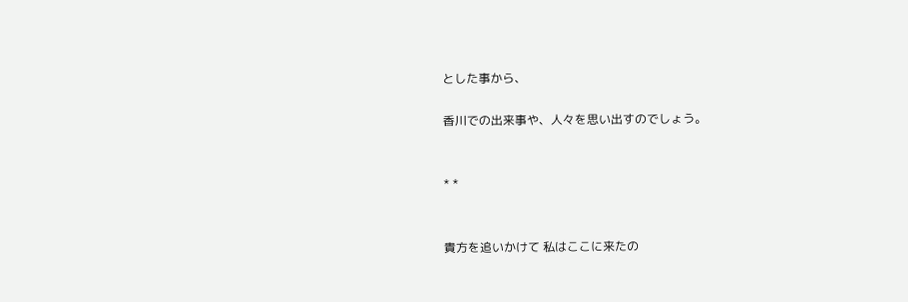とした事から、

香川での出来事や、人々を思い出すのでしょう。


* *


貴方を追いかけて 私はここに来たの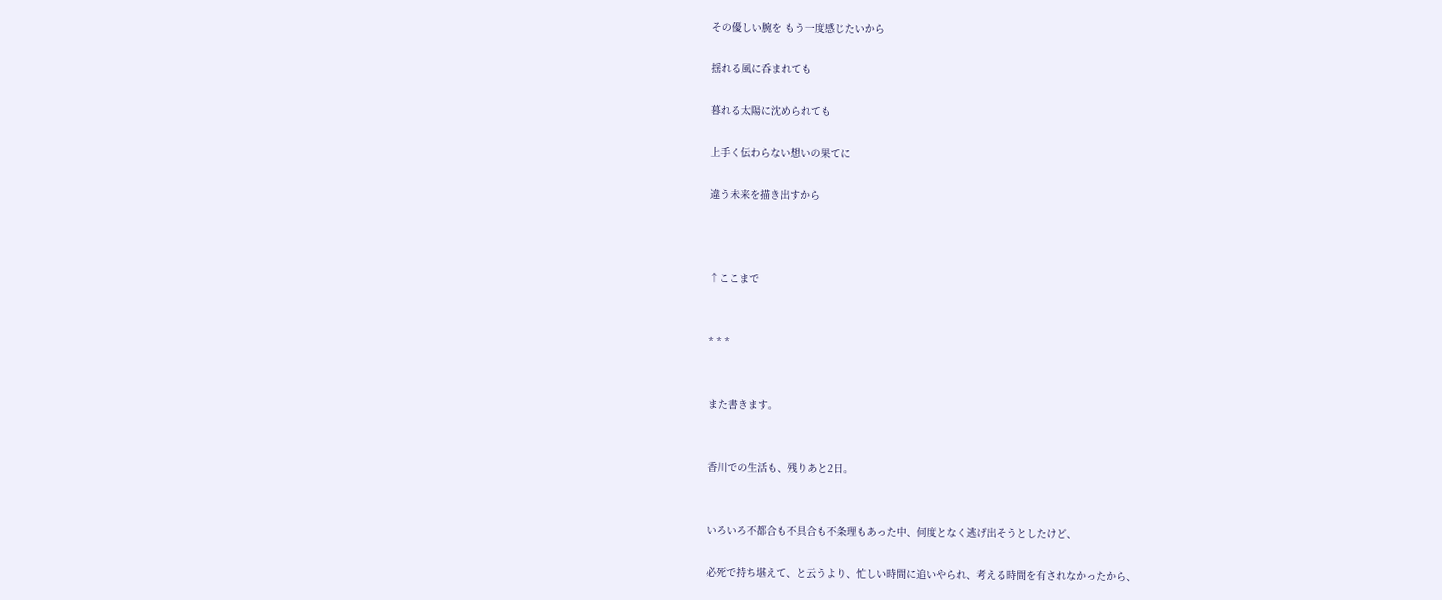その優しい腕を もう一度感じたいから

揺れる風に呑まれても

暮れる太陽に沈められても

上手く伝わらない想いの果てに

違う未来を描き出すから



↑ここまで


* * *


また書きます。


香川での生活も、残りあと2日。


いろいろ不都合も不具合も不条理もあった中、何度となく逃げ出そうとしたけど、

必死で持ち堪えて、と云うより、忙しい時間に追いやられ、考える時間を有されなかったから、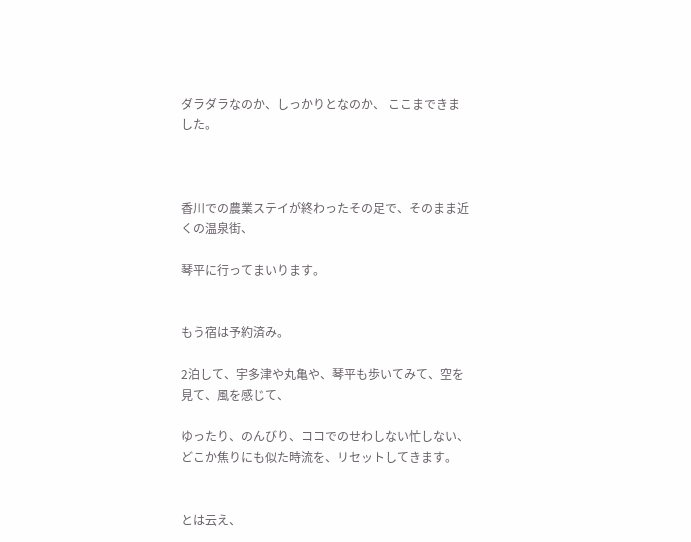ダラダラなのか、しっかりとなのか、 ここまできました。



香川での農業ステイが終わったその足で、そのまま近くの温泉街、

琴平に行ってまいります。


もう宿は予約済み。

2泊して、宇多津や丸亀や、琴平も歩いてみて、空を見て、風を感じて、

ゆったり、のんびり、ココでのせわしない忙しない、どこか焦りにも似た時流を、リセットしてきます。


とは云え、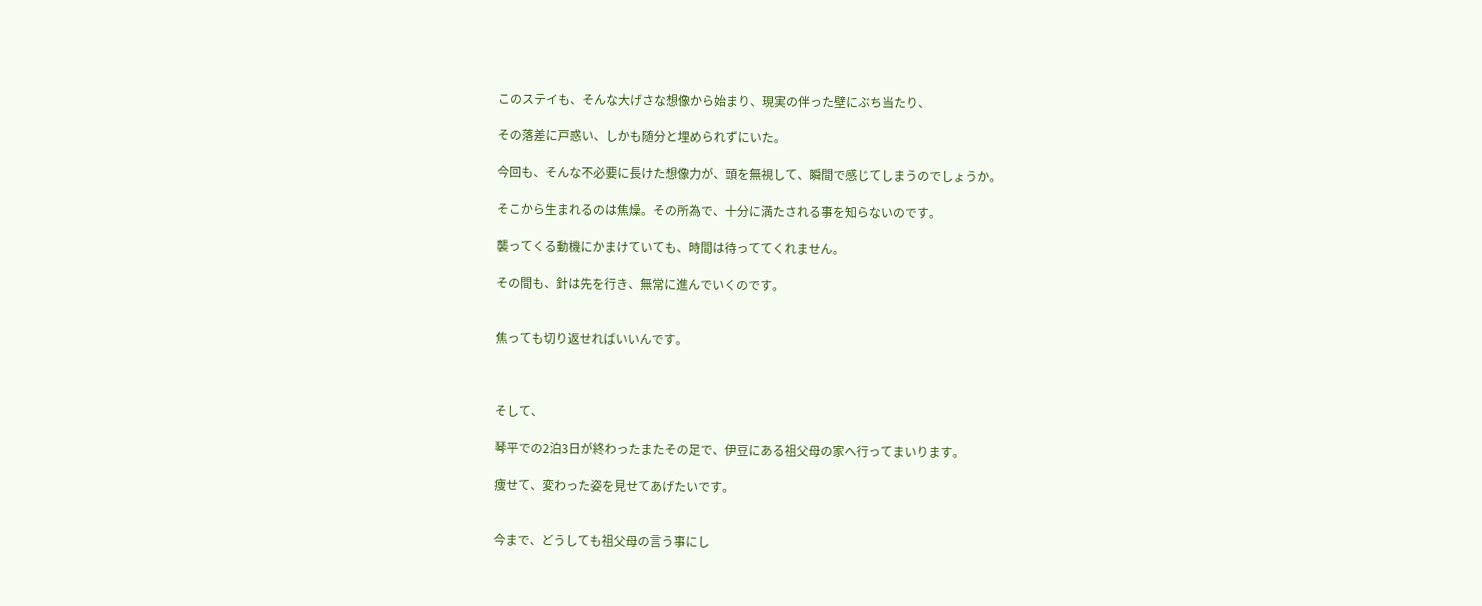このステイも、そんな大げさな想像から始まり、現実の伴った壁にぶち当たり、

その落差に戸惑い、しかも随分と埋められずにいた。

今回も、そんな不必要に長けた想像力が、頭を無視して、瞬間で感じてしまうのでしょうか。

そこから生まれるのは焦燥。その所為で、十分に満たされる事を知らないのです。

襲ってくる動機にかまけていても、時間は待っててくれません。

その間も、針は先を行き、無常に進んでいくのです。


焦っても切り返せればいいんです。



そして、

琴平での2泊3日が終わったまたその足で、伊豆にある祖父母の家へ行ってまいります。

痩せて、変わった姿を見せてあげたいです。


今まで、どうしても祖父母の言う事にし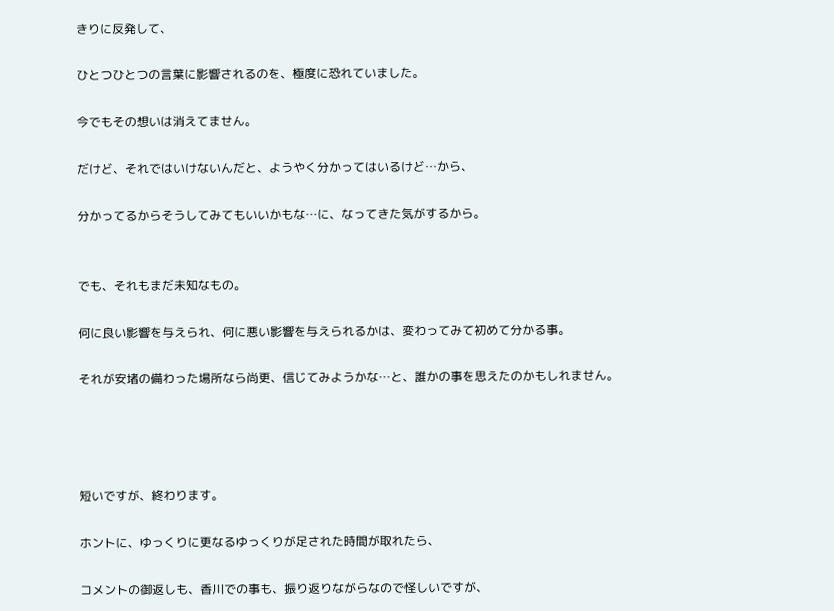きりに反発して、

ひとつひとつの言葉に影響されるのを、極度に恐れていました。

今でもその想いは消えてません。

だけど、それではいけないんだと、ようやく分かってはいるけど…から、

分かってるからそうしてみてもいいかもな…に、なってきた気がするから。


でも、それもまだ未知なもの。

何に良い影響を与えられ、何に悪い影響を与えられるかは、変わってみて初めて分かる事。

それが安堵の備わった場所なら尚更、信じてみようかな…と、誰かの事を思えたのかもしれません。




短いですが、終わります。

ホントに、ゆっくりに更なるゆっくりが足された時間が取れたら、

コメントの御返しも、香川での事も、振り返りながらなので怪しいですが、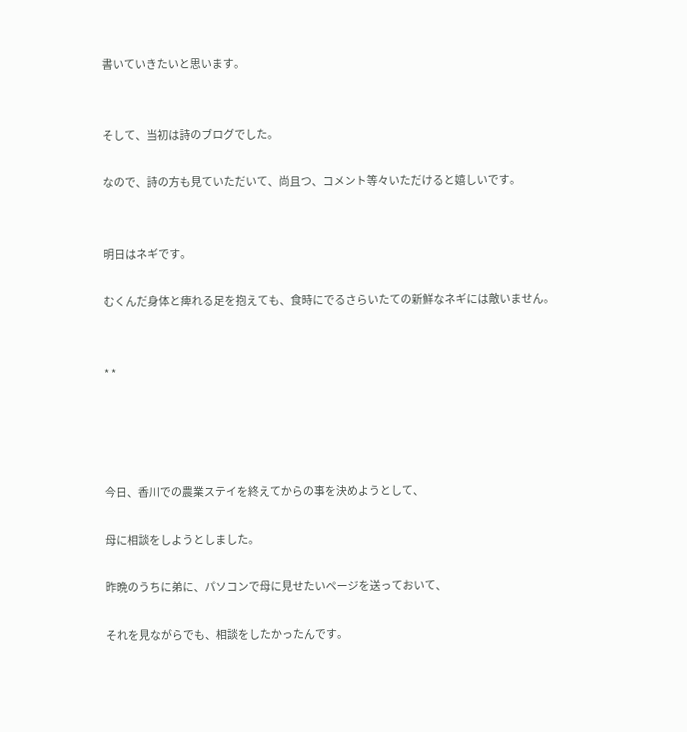書いていきたいと思います。


そして、当初は詩のブログでした。

なので、詩の方も見ていただいて、尚且つ、コメント等々いただけると嬉しいです。


明日はネギです。

むくんだ身体と痺れる足を抱えても、食時にでるさらいたての新鮮なネギには敵いません。


* *




今日、香川での農業ステイを終えてからの事を決めようとして、

母に相談をしようとしました。

昨晩のうちに弟に、パソコンで母に見せたいページを送っておいて、

それを見ながらでも、相談をしたかったんです。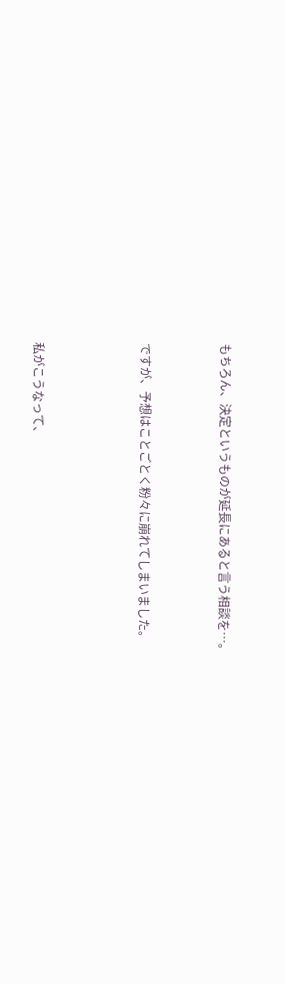もちろん、決定というものが延長にあると言う相談を…。


ですが、予想はことごとく粉々に崩れてしまいました。



私がこうなって、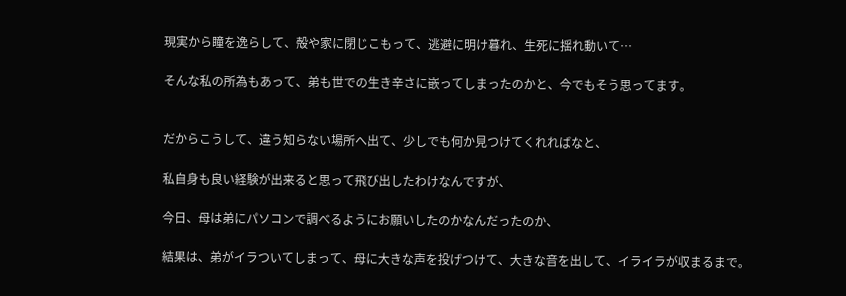現実から瞳を逸らして、殻や家に閉じこもって、逃避に明け暮れ、生死に揺れ動いて…

そんな私の所為もあって、弟も世での生き辛さに嵌ってしまったのかと、今でもそう思ってます。


だからこうして、違う知らない場所へ出て、少しでも何か見つけてくれればなと、

私自身も良い経験が出来ると思って飛び出したわけなんですが、

今日、母は弟にパソコンで調べるようにお願いしたのかなんだったのか、

結果は、弟がイラついてしまって、母に大きな声を投げつけて、大きな音を出して、イライラが収まるまで。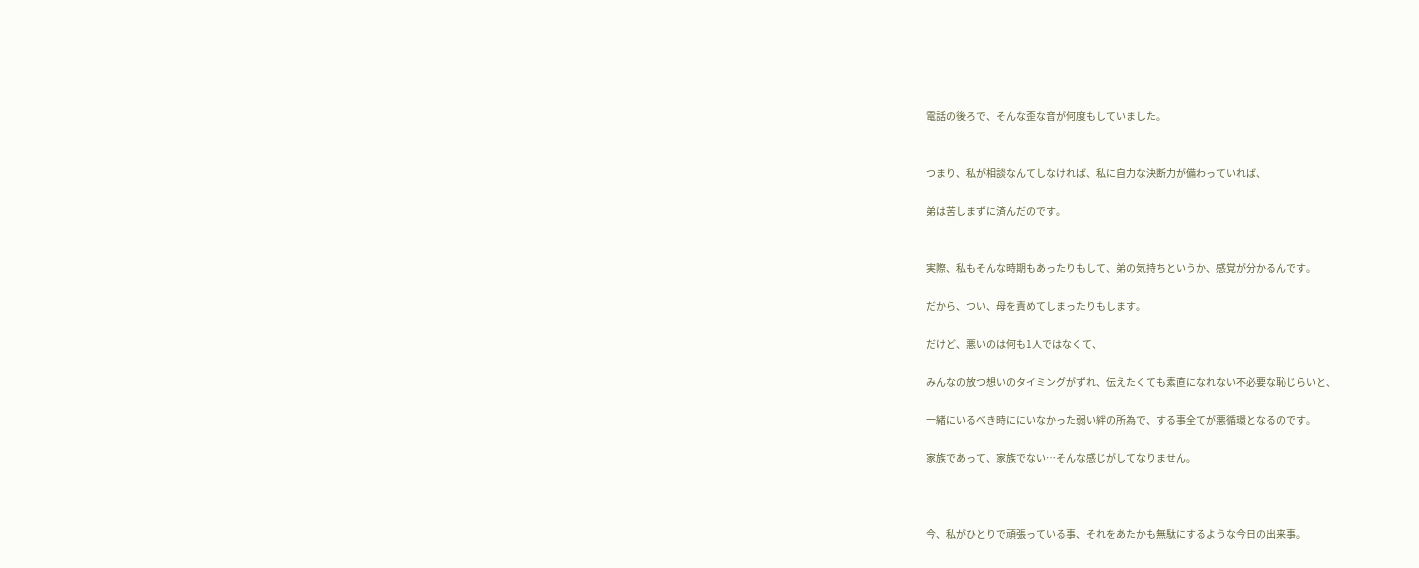電話の後ろで、そんな歪な音が何度もしていました。


つまり、私が相談なんてしなければ、私に自力な決断力が備わっていれば、

弟は苦しまずに済んだのです。


実際、私もそんな時期もあったりもして、弟の気持ちというか、感覚が分かるんです。

だから、つい、母を責めてしまったりもします。

だけど、悪いのは何も1人ではなくて、

みんなの放つ想いのタイミングがずれ、伝えたくても素直になれない不必要な恥じらいと、

一緒にいるべき時ににいなかった弱い絆の所為で、する事全てが悪循環となるのです。

家族であって、家族でない…そんな感じがしてなりません。



今、私がひとりで頑張っている事、それをあたかも無駄にするような今日の出来事。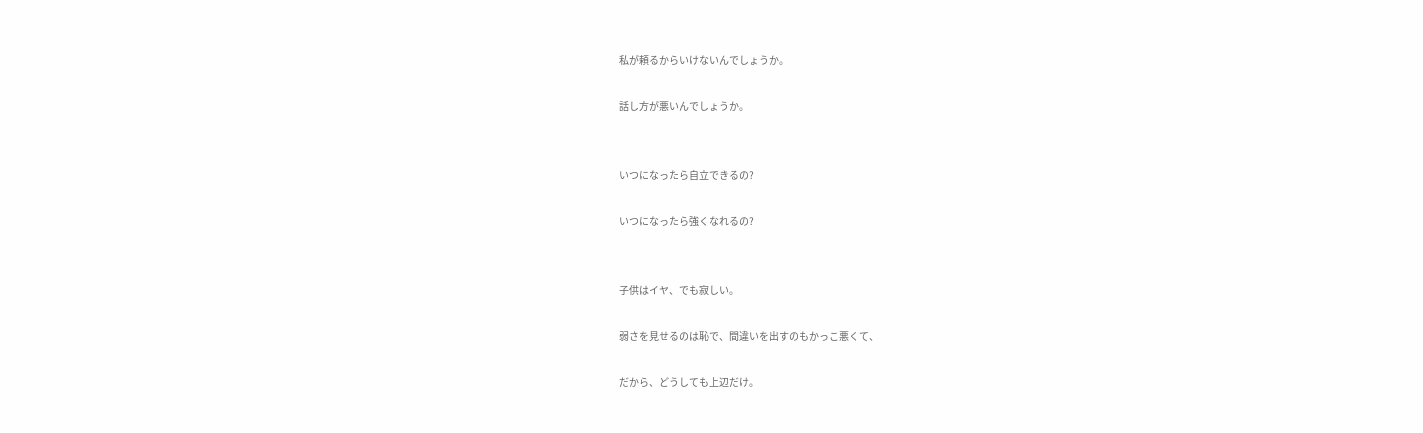私が頼るからいけないんでしょうか。

話し方が悪いんでしょうか。


いつになったら自立できるの?

いつになったら強くなれるの?


子供はイヤ、でも寂しい。

弱さを見せるのは恥で、間違いを出すのもかっこ悪くて、

だから、どうしても上辺だけ。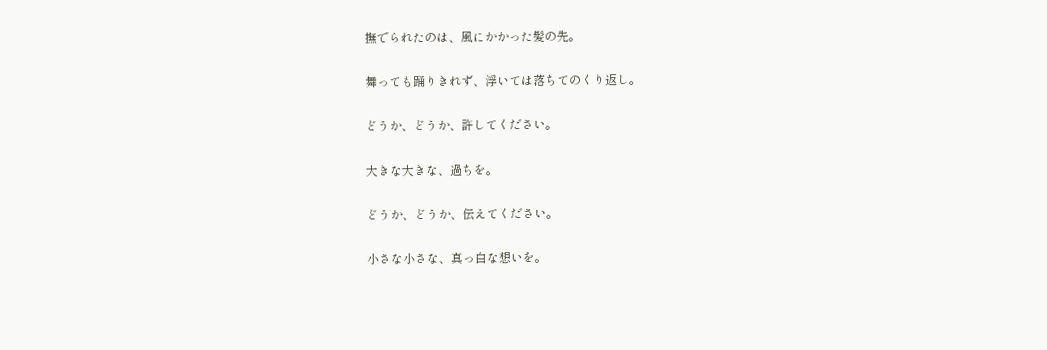撫でられたのは、風にかかった髪の先。

舞っても踊りきれず、浮いては落ちてのくり返し。

どうか、どうか、許してください。

大きな大きな、過ちを。

どうか、どうか、伝えてください。

小さな小さな、真っ白な想いを。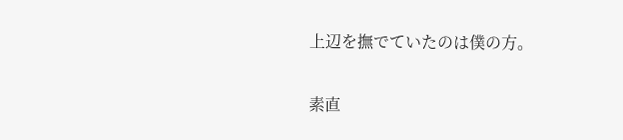上辺を撫でていたのは僕の方。

素直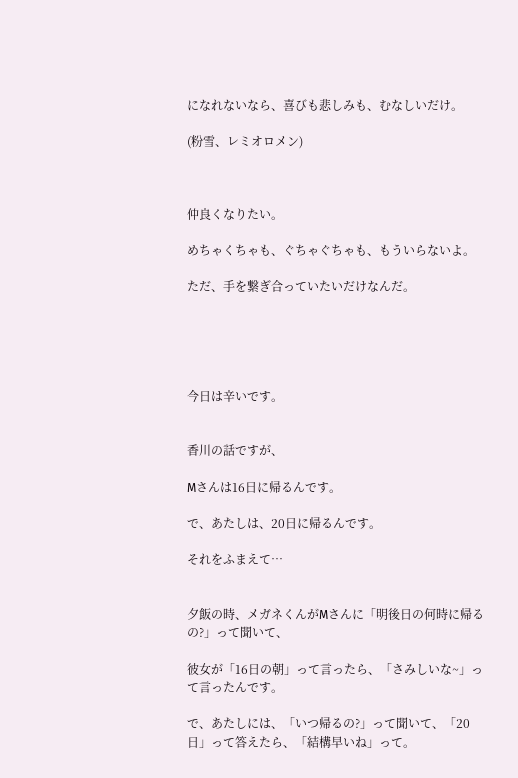になれないなら、喜びも悲しみも、むなしいだけ。

(粉雪、レミオロメン)



仲良くなりたい。

めちゃくちゃも、ぐちゃぐちゃも、もういらないよ。

ただ、手を繋ぎ合っていたいだけなんだ。





今日は辛いです。


香川の話ですが、

Mさんは16日に帰るんです。

で、あたしは、20日に帰るんです。

それをふまえて…


夕飯の時、メガネくんがMさんに「明後日の何時に帰るの?」って聞いて、

彼女が「16日の朝」って言ったら、「さみしいな~」って言ったんです。

で、あたしには、「いつ帰るの?」って聞いて、「20日」って答えたら、「結構早いね」って。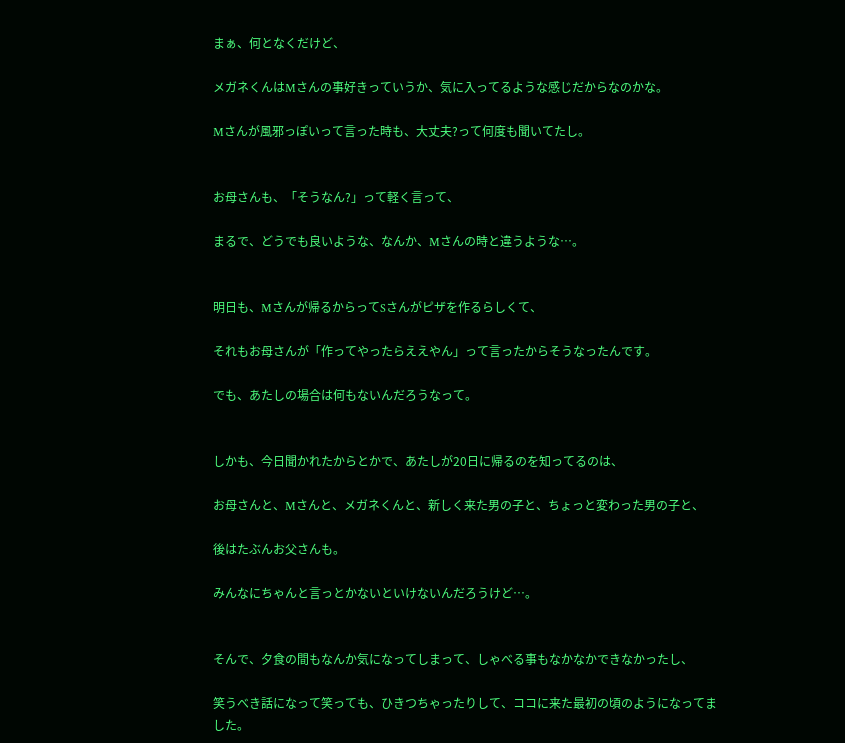まぁ、何となくだけど、

メガネくんはMさんの事好きっていうか、気に入ってるような感じだからなのかな。

Mさんが風邪っぽいって言った時も、大丈夫?って何度も聞いてたし。


お母さんも、「そうなん?」って軽く言って、

まるで、どうでも良いような、なんか、Mさんの時と違うような…。


明日も、Mさんが帰るからってSさんがピザを作るらしくて、

それもお母さんが「作ってやったらええやん」って言ったからそうなったんです。

でも、あたしの場合は何もないんだろうなって。


しかも、今日聞かれたからとかで、あたしが20日に帰るのを知ってるのは、

お母さんと、Mさんと、メガネくんと、新しく来た男の子と、ちょっと変わった男の子と、

後はたぶんお父さんも。

みんなにちゃんと言っとかないといけないんだろうけど…。


そんで、夕食の間もなんか気になってしまって、しゃべる事もなかなかできなかったし、

笑うべき話になって笑っても、ひきつちゃったりして、ココに来た最初の頃のようになってました。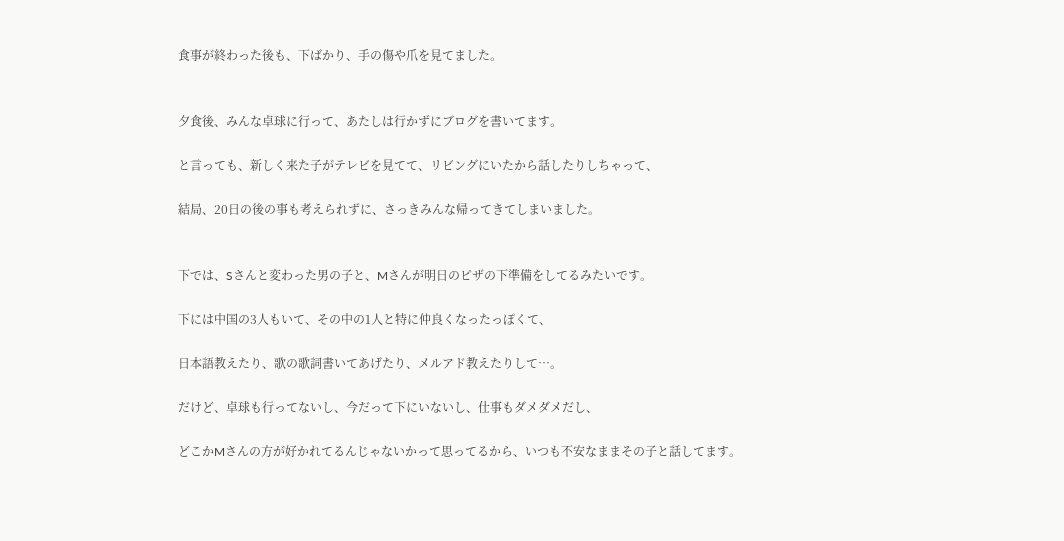食事が終わった後も、下ばかり、手の傷や爪を見てました。


夕食後、みんな卓球に行って、あたしは行かずにブログを書いてます。

と言っても、新しく来た子がテレビを見てて、リビングにいたから話したりしちゃって、

結局、20日の後の事も考えられずに、さっきみんな帰ってきてしまいました。


下では、Sさんと変わった男の子と、Mさんが明日のピザの下準備をしてるみたいです。

下には中国の3人もいて、その中の1人と特に仲良くなったっぽくて、

日本語教えたり、歌の歌詞書いてあげたり、メルアド教えたりして…。

だけど、卓球も行ってないし、今だって下にいないし、仕事もダメダメだし、

どこかMさんの方が好かれてるんじゃないかって思ってるから、いつも不安なままその子と話してます。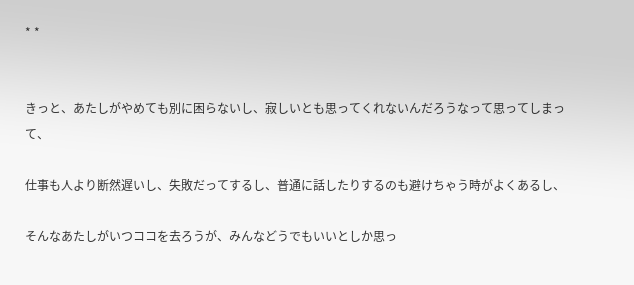* *


きっと、あたしがやめても別に困らないし、寂しいとも思ってくれないんだろうなって思ってしまって、

仕事も人より断然遅いし、失敗だってするし、普通に話したりするのも避けちゃう時がよくあるし、

そんなあたしがいつココを去ろうが、みんなどうでもいいとしか思っ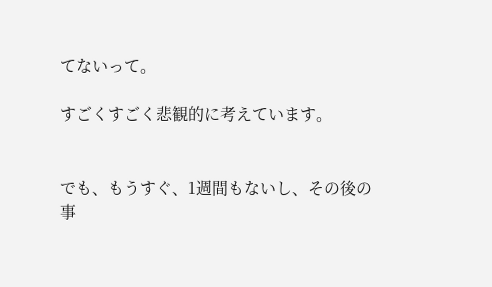てないって。

すごくすごく悲観的に考えています。


でも、もうすぐ、1週間もないし、その後の事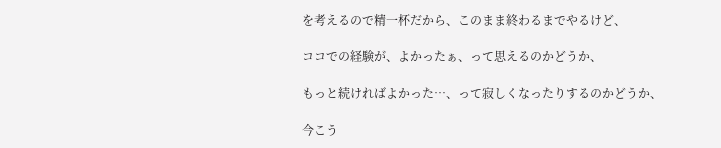を考えるので精一杯だから、このまま終わるまでやるけど、

ココでの経験が、よかったぁ、って思えるのかどうか、

もっと続ければよかった…、って寂しくなったりするのかどうか、

今こう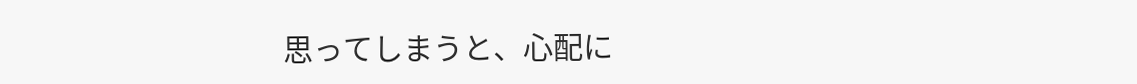思ってしまうと、心配に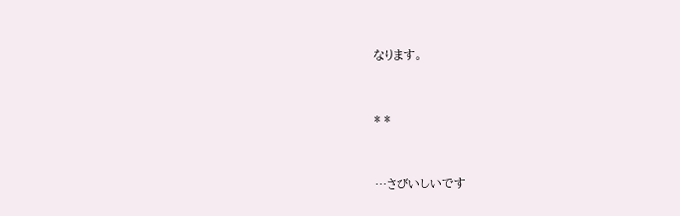なります。


* *


…さびいしいです